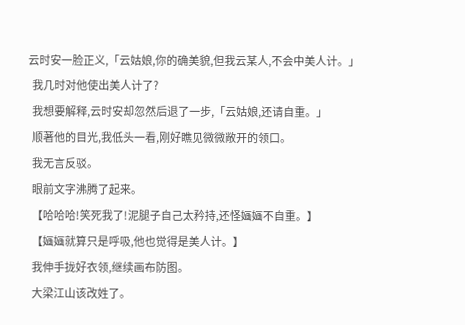云时安一脸正义,「云姑娘,你的确美貌,但我云某人,不会中美人计。」
  我几时对他使出美人计了?
  我想要解释,云时安却忽然后退了一步,「云姑娘,还请自重。」
  顺著他的目光,我低头一看,刚好瞧见微微敞开的领口。
  我无言反驳。
  眼前文字沸腾了起来。
  【哈哈哈!笑死我了!泥腿子自己太矜持,还怪婳婳不自重。】
  【婳婳就算只是呼吸,他也觉得是美人计。】
  我伸手拢好衣领,继续画布防图。
  大梁江山该改姓了。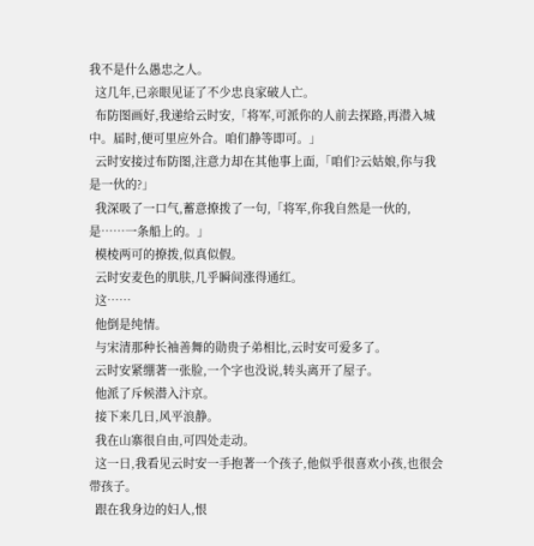我不是什么愚忠之人。
  这几年,已亲眼见证了不少忠良家破人亡。
  布防图画好,我递给云时安,「将军,可派你的人前去探路,再潜入城中。届时,便可里应外合。咱们静等即可。」
  云时安接过布防图,注意力却在其他事上面,「咱们?云姑娘,你与我是一伙的?」
  我深吸了一口气,蓄意撩拨了一句,「将军,你我自然是一伙的,是……一条船上的。」
  模棱两可的撩拨,似真似假。
  云时安麦色的肌肤,几乎瞬间涨得通红。
  这……
  他倒是纯情。
  与宋清那种长袖善舞的勋贵子弟相比,云时安可爱多了。
  云时安紧绷著一张脸,一个字也没说,转头离开了屋子。
  他派了斥候潜入汴京。
  接下来几日,风平浪静。
  我在山寨很自由,可四处走动。
  这一日,我看见云时安一手抱著一个孩子,他似乎很喜欢小孩,也很会带孩子。
  跟在我身边的妇人,恨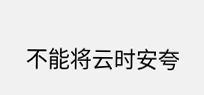不能将云时安夸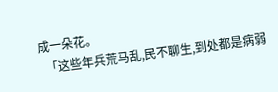成一朵花。
  「这些年兵荒马乱,民不聊生,到处都是病弱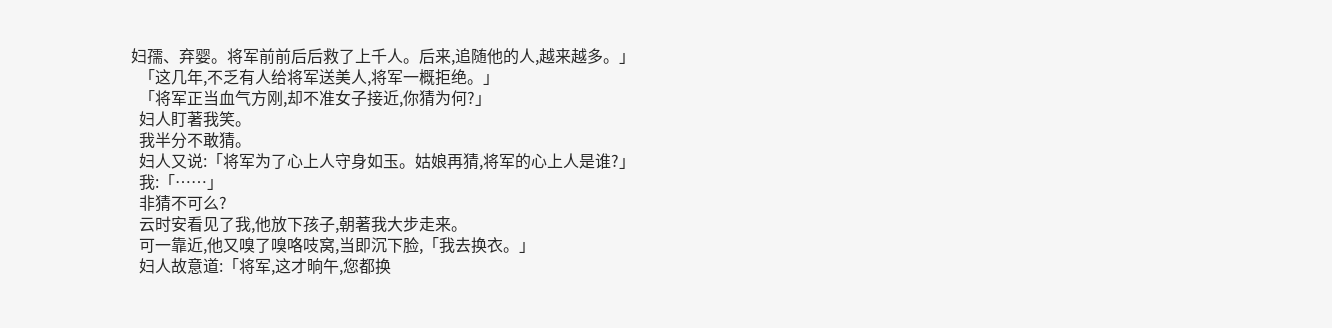妇孺、弃婴。将军前前后后救了上千人。后来,追随他的人,越来越多。」
  「这几年,不乏有人给将军送美人,将军一概拒绝。」
  「将军正当血气方刚,却不准女子接近,你猜为何?」
  妇人盯著我笑。
  我半分不敢猜。
  妇人又说:「将军为了心上人守身如玉。姑娘再猜,将军的心上人是谁?」
  我:「……」
  非猜不可么?
  云时安看见了我,他放下孩子,朝著我大步走来。
  可一靠近,他又嗅了嗅咯吱窝,当即沉下脸,「我去换衣。」
  妇人故意道:「将军,这才晌午,您都换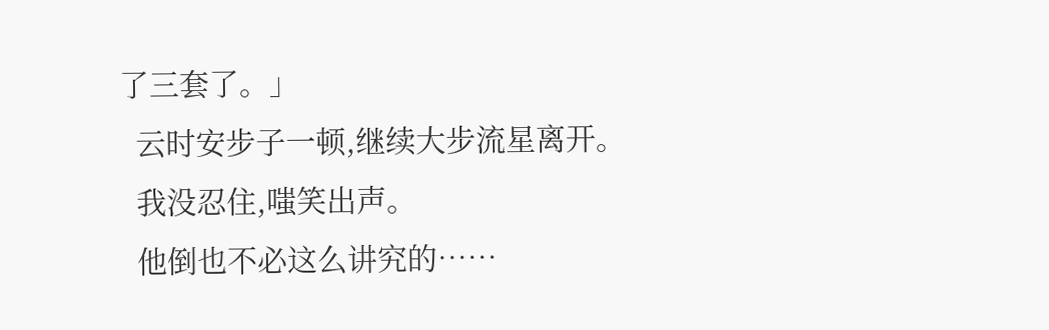了三套了。」
  云时安步子一顿,继续大步流星离开。
  我没忍住,嗤笑出声。
  他倒也不必这么讲究的……